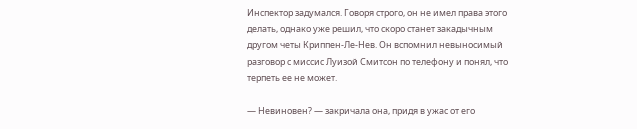Инспектор задумался. Говоря строго, он не имел права этого делать, однако уже решил, что скоро станет закадычным другом четы Криппен-Ле-Нев. Он вспомнил невыносимый разговор с миссис Луизой Смитсон по телефону и понял, что терпеть ее не может.

— Невиновен? — закричала она, придя в ужас от его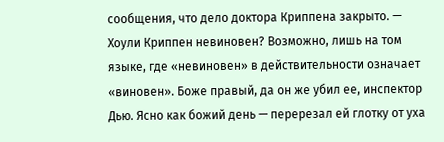сообщения, что дело доктора Криппена закрыто. — Хоули Криппен невиновен? Возможно, лишь на том языке, где «невиновен» в действительности означает «виновен». Боже правый, да он же убил ее, инспектор Дью. Ясно как божий день — перерезал ей глотку от уха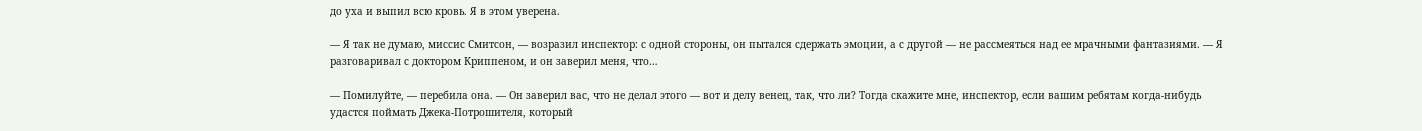до уха и выпил всю кровь. Я в этом уверена.

— Я так не думаю, миссис Смитсон, — возразил инспектор: с одной стороны, он пытался сдержать эмоции, а с другой — не рассмеяться над ее мрачными фантазиями. — Я разговаривал с доктором Криппеном, и он заверил меня, что…

— Помилуйте, — перебила она. — Он заверил вас, что не делал этого — вот и делу венец, так, что ли? Тогда скажите мне, инспектор, если вашим ребятам когда-нибудь удастся поймать Джека-Потрошителя, который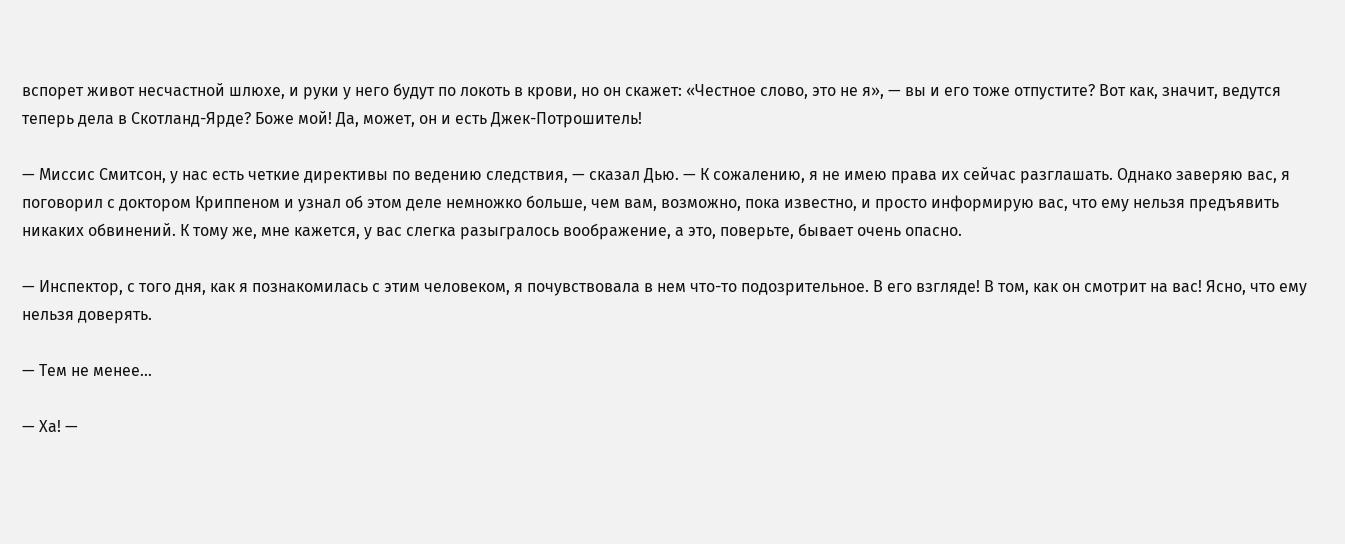вспорет живот несчастной шлюхе, и руки у него будут по локоть в крови, но он скажет: «Честное слово, это не я», — вы и его тоже отпустите? Вот как, значит, ведутся теперь дела в Скотланд-Ярде? Боже мой! Да, может, он и есть Джек-Потрошитель!

— Миссис Смитсон, у нас есть четкие директивы по ведению следствия, — сказал Дью. — К сожалению, я не имею права их сейчас разглашать. Однако заверяю вас, я поговорил с доктором Криппеном и узнал об этом деле немножко больше, чем вам, возможно, пока известно, и просто информирую вас, что ему нельзя предъявить никаких обвинений. К тому же, мне кажется, у вас слегка разыгралось воображение, а это, поверьте, бывает очень опасно.

— Инспектор, с того дня, как я познакомилась с этим человеком, я почувствовала в нем что-то подозрительное. В его взгляде! В том, как он смотрит на вас! Ясно, что ему нельзя доверять.

— Тем не менее…

— Ха! —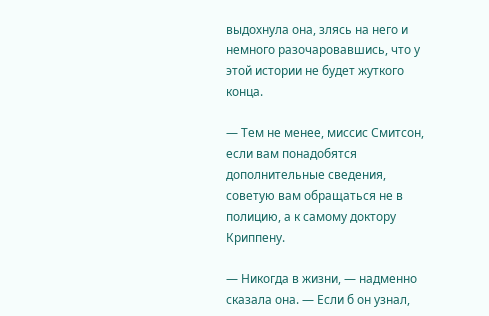выдохнула она, злясь на него и немного разочаровавшись, что у этой истории не будет жуткого конца.

— Тем не менее, миссис Смитсон, если вам понадобятся дополнительные сведения, советую вам обращаться не в полицию, а к самому доктору Криппену.

— Никогда в жизни, — надменно сказала она. — Если б он узнал,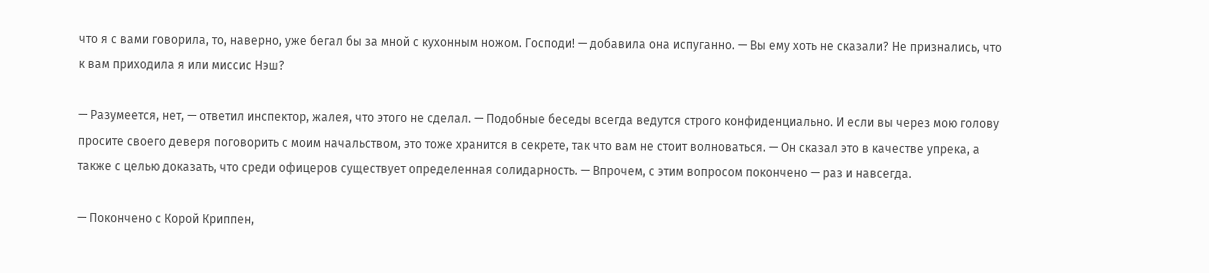что я с вами говорила, то, наверно, уже бегал бы за мной с кухонным ножом. Господи! — добавила она испуганно. — Вы ему хоть не сказали? Не признались, что к вам приходила я или миссис Нэш?

— Разумеется, нет, — ответил инспектор, жалея, что этого не сделал. — Подобные беседы всегда ведутся строго конфиденциально. И если вы через мою голову просите своего деверя поговорить с моим начальством, это тоже хранится в секрете, так что вам не стоит волноваться. — Он сказал это в качестве упрека, а также с целью доказать, что среди офицеров существует определенная солидарность. — Впрочем, с этим вопросом покончено — раз и навсегда.

— Покончено с Корой Криппен,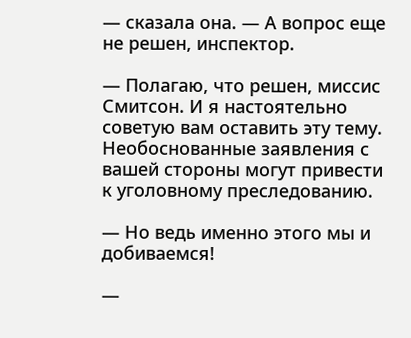— сказала она. — А вопрос еще не решен, инспектор.

— Полагаю, что решен, миссис Смитсон. И я настоятельно советую вам оставить эту тему. Необоснованные заявления с вашей стороны могут привести к уголовному преследованию.

— Но ведь именно этого мы и добиваемся!

—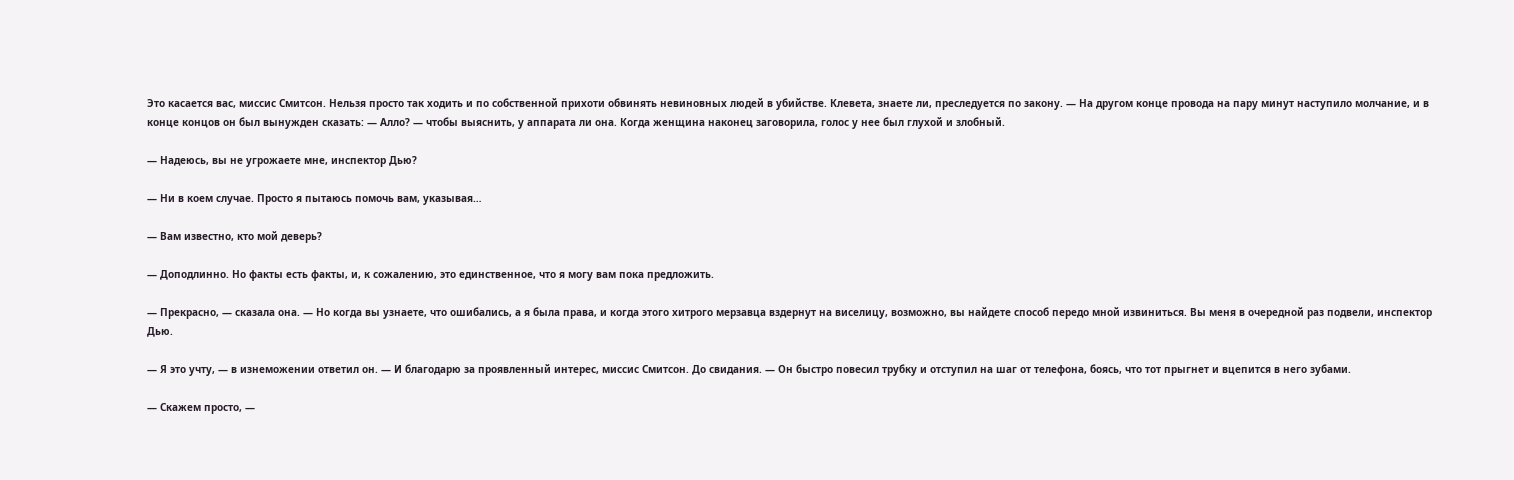Это касается вас, миссис Смитсон. Нельзя просто так ходить и по собственной прихоти обвинять невиновных людей в убийстве. Клевета, знаете ли, преследуется по закону. — На другом конце провода на пару минут наступило молчание, и в конце концов он был вынужден сказать: — Алло? — чтобы выяснить, у аппарата ли она. Когда женщина наконец заговорила, голос у нее был глухой и злобный.

— Надеюсь, вы не угрожаете мне, инспектор Дью?

— Ни в коем случае. Просто я пытаюсь помочь вам, указывая…

— Вам известно, кто мой деверь?

— Доподлинно. Но факты есть факты, и, к сожалению, это единственное, что я могу вам пока предложить.

— Прекрасно, — сказала она. — Но когда вы узнаете, что ошибались, а я была права, и когда этого хитрого мерзавца вздернут на виселицу, возможно, вы найдете способ передо мной извиниться. Вы меня в очередной раз подвели, инспектор Дью.

— Я это учту, — в изнеможении ответил он. — И благодарю за проявленный интерес, миссис Смитсон. До свидания. — Он быстро повесил трубку и отступил на шаг от телефона, боясь, что тот прыгнет и вцепится в него зубами.

— Скажем просто, —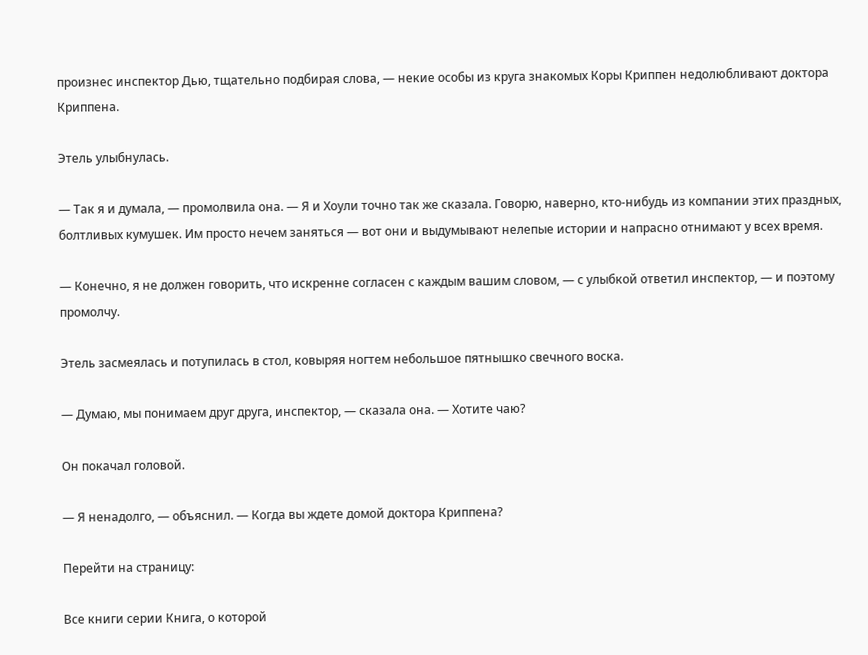произнес инспектор Дью, тщательно подбирая слова, — некие особы из круга знакомых Коры Криппен недолюбливают доктора Криппена.

Этель улыбнулась.

— Так я и думала, — промолвила она. — Я и Хоули точно так же сказала. Говорю, наверно, кто-нибудь из компании этих праздных, болтливых кумушек. Им просто нечем заняться — вот они и выдумывают нелепые истории и напрасно отнимают у всех время.

— Конечно, я не должен говорить, что искренне согласен с каждым вашим словом, — с улыбкой ответил инспектор, — и поэтому промолчу.

Этель засмеялась и потупилась в стол, ковыряя ногтем небольшое пятнышко свечного воска.

— Думаю, мы понимаем друг друга, инспектор, — сказала она. — Хотите чаю?

Он покачал головой.

— Я ненадолго, — объяснил. — Когда вы ждете домой доктора Криппена?

Перейти на страницу:

Все книги серии Книга, о которой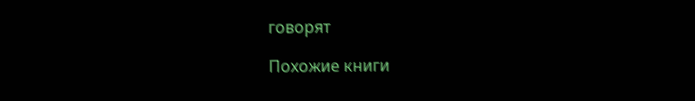говорят

Похожие книги